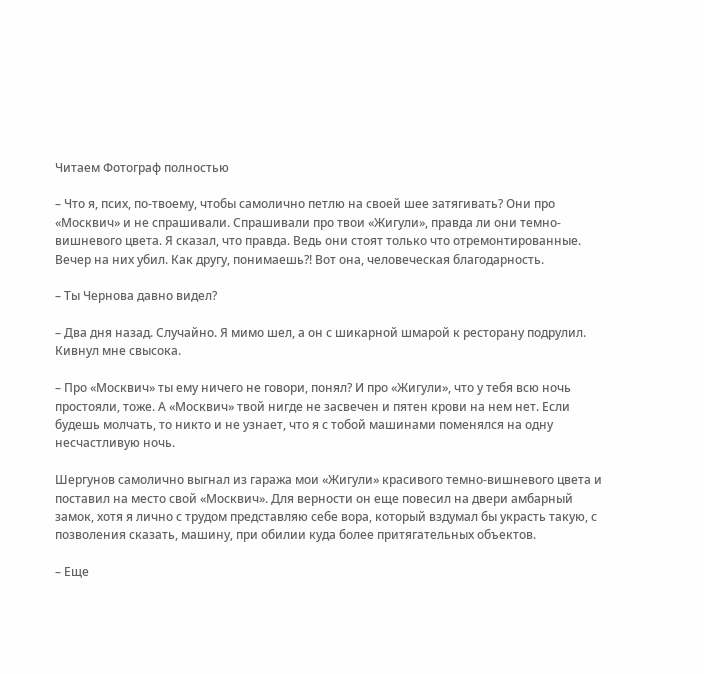Читаем Фотограф полностью

– Что я, псих, по-твоему, чтобы самолично петлю на своей шее затягивать? Они про «Москвич» и не спрашивали. Спрашивали про твои «Жигули», правда ли они темно-вишневого цвета. Я сказал, что правда. Ведь они стоят только что отремонтированные. Вечер на них убил. Как другу, понимаешь?! Вот она, человеческая благодарность.

– Ты Чернова давно видел?

– Два дня назад. Случайно. Я мимо шел, а он с шикарной шмарой к ресторану подрулил. Кивнул мне свысока.

– Про «Москвич» ты ему ничего не говори, понял? И про «Жигули», что у тебя всю ночь простояли, тоже. А «Москвич» твой нигде не засвечен и пятен крови на нем нет. Если будешь молчать, то никто и не узнает, что я с тобой машинами поменялся на одну несчастливую ночь.

Шергунов самолично выгнал из гаража мои «Жигули» красивого темно-вишневого цвета и поставил на место свой «Москвич». Для верности он еще повесил на двери амбарный замок, хотя я лично с трудом представляю себе вора, который вздумал бы украсть такую, с позволения сказать, машину, при обилии куда более притягательных объектов.

– Еще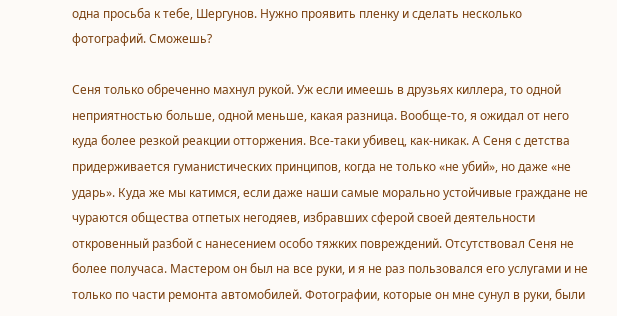одна просьба к тебе, Шергунов. Нужно проявить пленку и сделать несколько фотографий. Сможешь?

Сеня только обреченно махнул рукой. Уж если имеешь в друзьях киллера, то одной неприятностью больше, одной меньше, какая разница. Вообще-то, я ожидал от него куда более резкой реакции отторжения. Все-таки убивец, как-никак. А Сеня с детства придерживается гуманистических принципов, когда не только «не убий», но даже «не ударь». Куда же мы катимся, если даже наши самые морально устойчивые граждане не чураются общества отпетых негодяев, избравших сферой своей деятельности откровенный разбой с нанесением особо тяжких повреждений. Отсутствовал Сеня не более получаса. Мастером он был на все руки, и я не раз пользовался его услугами и не только по части ремонта автомобилей. Фотографии, которые он мне сунул в руки, были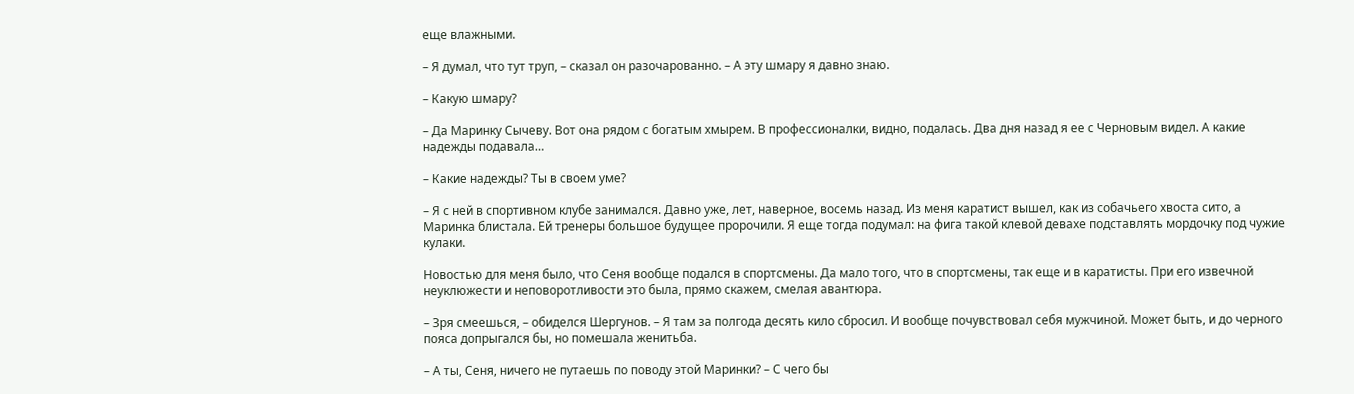еще влажными.

– Я думал, что тут труп, – сказал он разочарованно. – А эту шмару я давно знаю.

– Какую шмару?

– Да Маринку Сычеву. Вот она рядом с богатым хмырем. В профессионалки, видно, подалась. Два дня назад я ее с Черновым видел. А какие надежды подавала…

– Какие надежды? Ты в своем уме?

– Я с ней в спортивном клубе занимался. Давно уже, лет, наверное, восемь назад. Из меня каратист вышел, как из собачьего хвоста сито, а Маринка блистала. Ей тренеры большое будущее пророчили. Я еще тогда подумал: на фига такой клевой девахе подставлять мордочку под чужие кулаки.

Новостью для меня было, что Сеня вообще подался в спортсмены. Да мало того, что в спортсмены, так еще и в каратисты. При его извечной неуклюжести и неповоротливости это была, прямо скажем, смелая авантюра.

– Зря смеешься, – обиделся Шергунов. – Я там за полгода десять кило сбросил. И вообще почувствовал себя мужчиной. Может быть, и до черного пояса допрыгался бы, но помешала женитьба.

– А ты, Сеня, ничего не путаешь по поводу этой Маринки? – С чего бы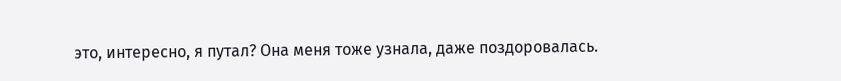это, интересно, я путал? Она меня тоже узнала, даже поздоровалась.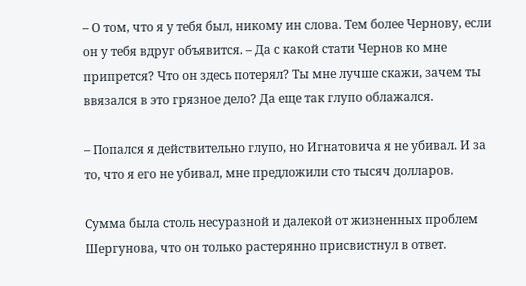– О том, что я у тебя был, никому ин слова. Тем более Чернову, если он у тебя вдруг объявится. – Да с какой стати Чернов ко мне припрется? Что он здесь потерял? Ты мне лучше скажи, зачем ты ввязался в это грязное дело? Да еще так глупо облажался.

– Попался я действительно глупо, но Игнатовича я не убивал. И за то, что я его не убивал, мне предложили сто тысяч долларов.

Сумма была столь несуразной и далекой от жизненных проблем Шергунова, что он только растерянно присвистнул в ответ.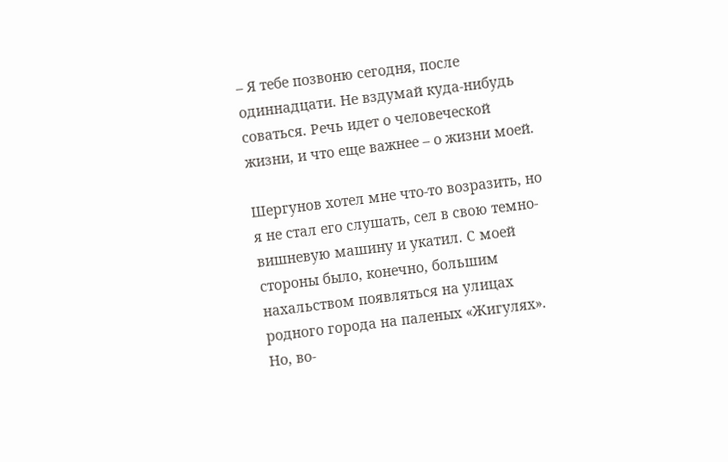– Я тебе позвоню сегодня, после одиннадцати. Не вздумай куда-нибудь соваться. Речь идет о человеческой жизни, и что еще важнее – о жизни моей.

Шергунов хотел мне что-то возразить, но я не стал его слушать, сел в свою темно-вишневую машину и укатил. С моей стороны было, конечно, большим нахальством появляться на улицах родного города на паленых «Жигулях». Но, во-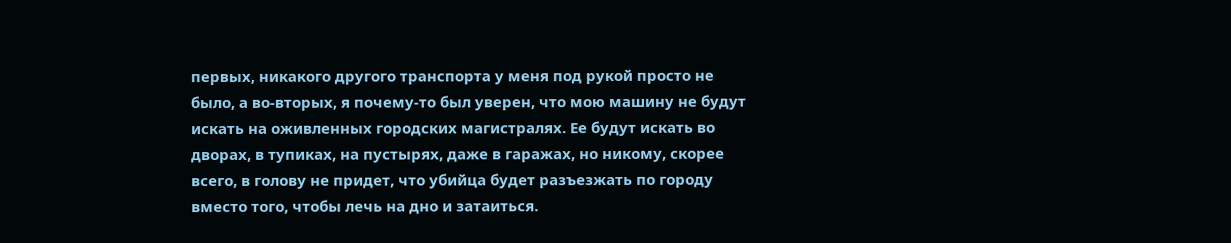первых, никакого другого транспорта у меня под рукой просто не было, а во-вторых, я почему-то был уверен, что мою машину не будут искать на оживленных городских магистралях. Ее будут искать во дворах, в тупиках, на пустырях, даже в гаражах, но никому, скорее всего, в голову не придет, что убийца будет разъезжать по городу вместо того, чтобы лечь на дно и затаиться.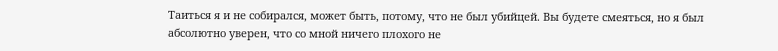Таиться я и не собирался, может быть, потому, что не был убийцей. Вы будете смеяться, но я был абсолютно уверен, что со мной ничего плохого не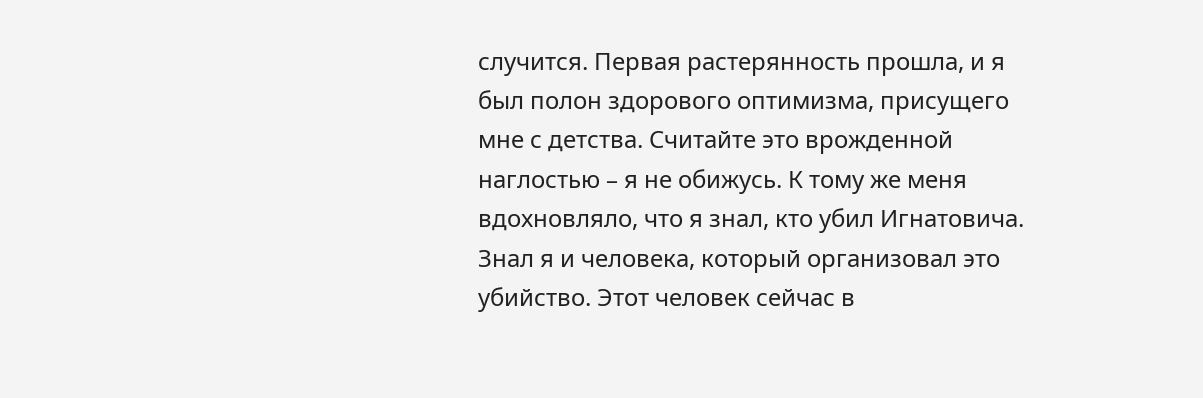случится. Первая растерянность прошла, и я был полон здорового оптимизма, присущего мне с детства. Считайте это врожденной наглостью – я не обижусь. К тому же меня вдохновляло, что я знал, кто убил Игнатовича. Знал я и человека, который организовал это убийство. Этот человек сейчас в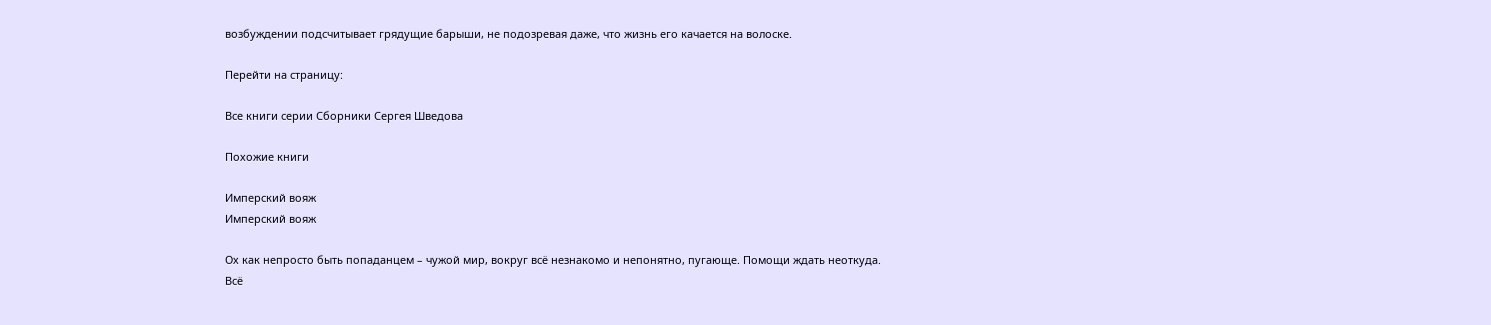возбуждении подсчитывает грядущие барыши, не подозревая даже, что жизнь его качается на волоске.

Перейти на страницу:

Все книги серии Сборники Сергея Шведова

Похожие книги

Имперский вояж
Имперский вояж

Ох как непросто быть попаданцем – чужой мир, вокруг всё незнакомо и непонятно, пугающе. Помощи ждать неоткуда. Всё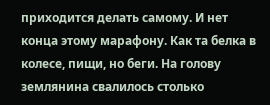приходится делать самому. И нет конца этому марафону. Как та белка в колесе, пищи, но беги. На голову землянина свалилось столько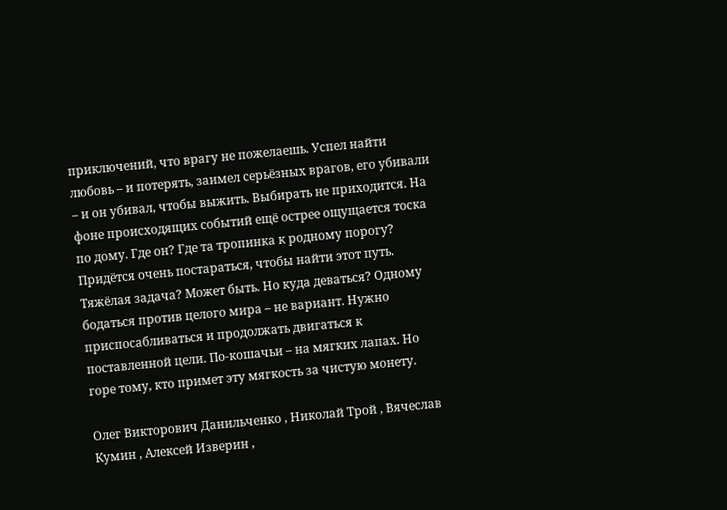приключений, что врагу не пожелаешь. Успел найти любовь – и потерять, заимел серьёзных врагов, его убивали – и он убивал, чтобы выжить. Выбирать не приходится. На фоне происходящих событий ещё острее ощущается тоска по дому. Где он? Где та тропинка к родному порогу? Придётся очень постараться, чтобы найти этот путь. Тяжёлая задача? Может быть. Но куда деваться? Одному бодаться против целого мира – не вариант. Нужно приспосабливаться и продолжать двигаться к поставленной цели. По-кошачьи – на мягких лапах. Но горе тому, кто примет эту мягкость за чистую монету.

Олег Викторович Данильченко , Николай Трой , Вячеслав Кумин , Алексей Изверин ,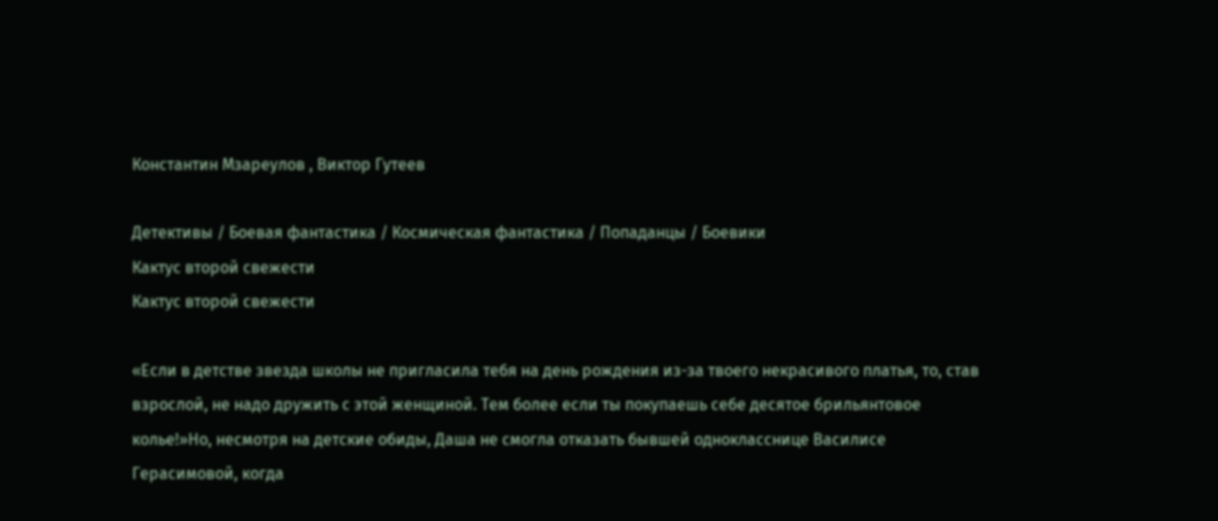Константин Мзареулов , Виктор Гутеев

Детективы / Боевая фантастика / Космическая фантастика / Попаданцы / Боевики
Кактус второй свежести
Кактус второй свежести

«Если в детстве звезда школы не пригласила тебя на день рождения из-за твоего некрасивого платья, то, став взрослой, не надо дружить с этой женщиной. Тем более если ты покупаешь себе десятое брильянтовое колье!»Но, несмотря на детские обиды, Даша не смогла отказать бывшей однокласснице Василисе Герасимовой, когда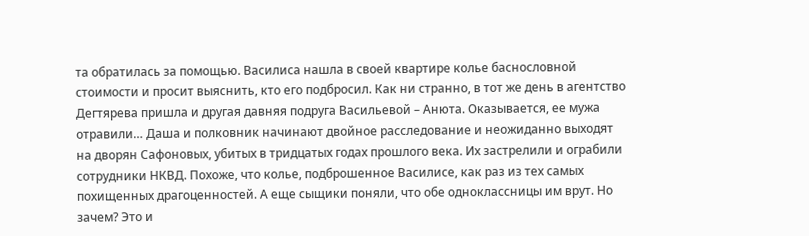та обратилась за помощью. Василиса нашла в своей квартире колье баснословной стоимости и просит выяснить, кто его подбросил. Как ни странно, в тот же день в агентство Дегтярева пришла и другая давняя подруга Васильевой – Анюта. Оказывается, ее мужа отравили… Даша и полковник начинают двойное расследование и неожиданно выходят на дворян Сафоновых, убитых в тридцатых годах прошлого века. Их застрелили и ограбили сотрудники НКВД. Похоже, что колье, подброшенное Василисе, как раз из тех самых похищенных драгоценностей. А еще сыщики поняли, что обе одноклассницы им врут. Но зачем? Это и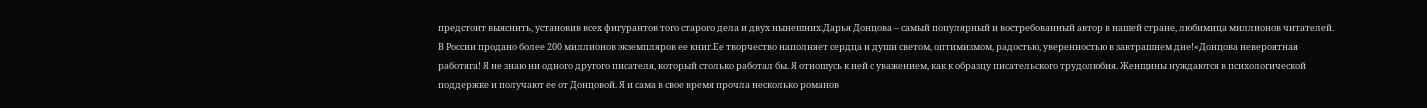предстоит выяснить, установив всех фигурантов того старого дела и двух нынешних.Дарья Донцова – самый популярный и востребованный автор в нашей стране, любимица миллионов читателей. В России продано более 200 миллионов экземпляров ее книг.Ее творчество наполняет сердца и души светом, оптимизмом, радостью, уверенностью в завтрашнем дне!«Донцова невероятная работяга! Я не знаю ни одного другого писателя, который столько работал бы. Я отношусь к ней с уважением, как к образцу писательского трудолюбия. Женщины нуждаются в психологической поддержке и получают ее от Донцовой. Я и сама в свое время прочла несколько романов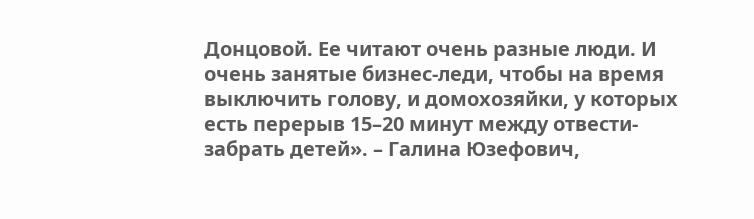Донцовой. Ее читают очень разные люди. И очень занятые бизнес-леди, чтобы на время выключить голову, и домохозяйки, у которых есть перерыв 15–20 минут между отвести-забрать детей». – Галина Юзефович,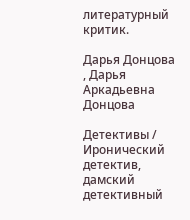литературный критик.

Дарья Донцова , Дарья Аркадьевна Донцова

Детективы / Иронический детектив, дамский детективный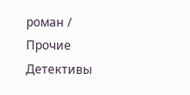роман / Прочие Детективы